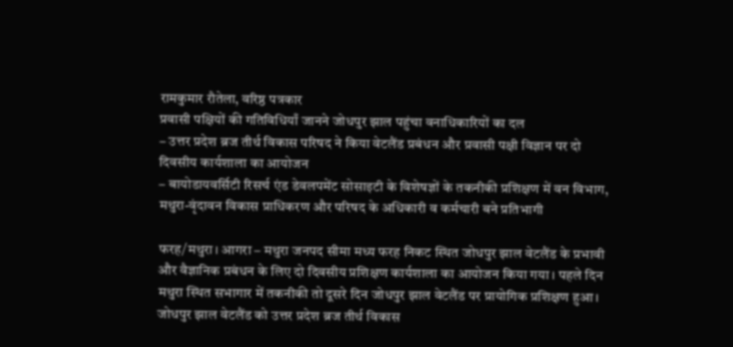रामकुमार रौतेला, वरिष्ठ पत्रकार
प्रवासी पक्षियों की गतिविधियाँ जानने जोधपुर झाल पहुंचा वनाधिकारियों का दल
– उत्तर प्रदेश ब्रज तीर्थ विकास परिषद ने किया वेटलैंड प्रबंधन और प्रवासी पक्षी विज्ञान पर दो दिवसीय कार्यशाला का आयोजन
– बायोडायवर्सिटी रिसर्च एंड डेवलपमेंट सोसाइटी के विशेषज्ञों के तकनीकी प्रशिक्षण में वन विभाग, मथुरा-वृंदावन विकास प्राधिकरण और परिषद के अधिकारी व कर्मचारी बने प्रतिभागी

फरह/मथुरा। आगरा – मथुरा जनपद सीमा मध्य फरह निकट स्थित जोधपुर झाल वेटलैंड के प्रभावी और वैज्ञानिक प्रबंधन के लिए दो दिवसीय प्रशिक्षण कार्यशाला का आयोजन किया गया। पहले दिन मथुरा स्थित सभागार में तकनीकी तो दूसरे दिन जोधपुर झाल वेटलैंड पर प्रायोगिक प्रशिक्षण हुआ।
जोधपुर झाल वेटलैंड को उत्तर प्रदेश ब्रज तीर्थ विकास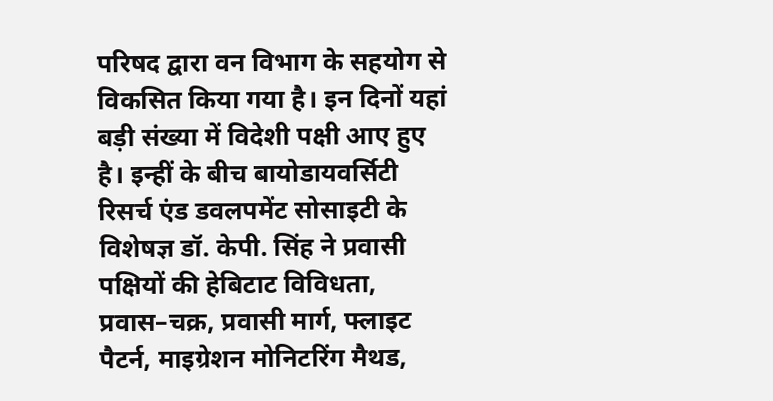परिषद द्वारा वन विभाग के सहयोग से विकसित किया गया है। इन दिनों यहां बड़ी संख्या में विदेशी पक्षी आए हुए है। इन्हीं के बीच बायोडायवर्सिटी रिसर्च एंड डवलपमेंट सोसाइटी के विशेषज्ञ डॉ. केपी. सिंह ने प्रवासी पक्षियों की हेबिटाट विविधता, प्रवास–चक्र, प्रवासी मार्ग, फ्लाइट पैटर्न, माइग्रेशन मोनिटरिंग मैथड,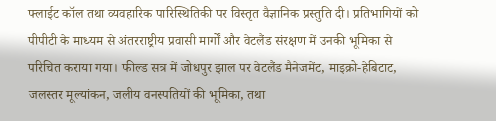फ्लाईट कॉल तथा व्यवहारिक पारिस्थितिकी पर विस्तृत वैज्ञानिक प्रस्तुति दी। प्रतिभागियों को पीपीटी के माध्यम से अंतरराष्ट्रीय प्रवासी मार्गों और वेटलैंड संरक्षण में उनकी भूमिका से परिचित कराया गया। फील्ड सत्र में जोधपुर झाल पर वेटलैंड मैनेजमेंट, माइक्रो-हेबिटाट, जलस्तर मूल्यांकन, जलीय वनस्पतियों की भूमिका, तथा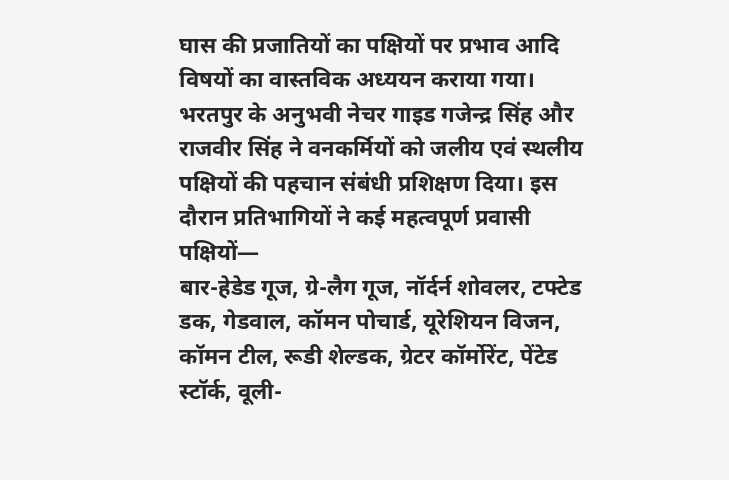घास की प्रजातियों का पक्षियों पर प्रभाव आदि विषयों का वास्तविक अध्ययन कराया गया।
भरतपुर के अनुभवी नेचर गाइड गजेन्द्र सिंह और राजवीर सिंह ने वनकर्मियों को जलीय एवं स्थलीय पक्षियों की पहचान संबंधी प्रशिक्षण दिया। इस दौरान प्रतिभागियों ने कई महत्वपूर्ण प्रवासी पक्षियों—
बार-हेडेड गूज, ग्रे-लैग गूज, नॉर्दर्न शोवलर, टफ्टेड डक, गेडवाल, कॉमन पोचार्ड, यूरेशियन विजन, कॉमन टील, रूडी शेल्डक, ग्रेटर कॉर्मोरेंट, पेंटेड स्टॉर्क, वूली-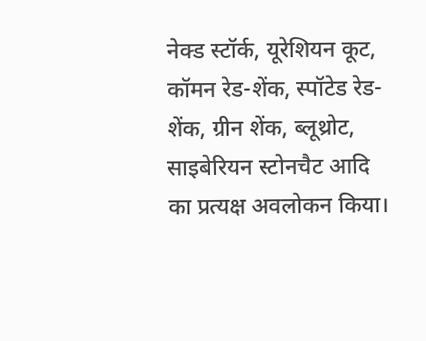नेक्ड स्टॉर्क, यूरेशियन कूट, कॉमन रेड-शेंक, स्पॉटेड रेड-शेंक, ग्रीन शेंक, ब्लूथ्रोट, साइबेरियन स्टोनचैट आदि का प्रत्यक्ष अवलोकन किया।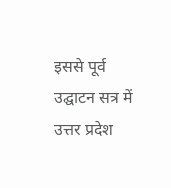इससे पूर्व उद्घाटन सत्र में उत्तर प्रदेश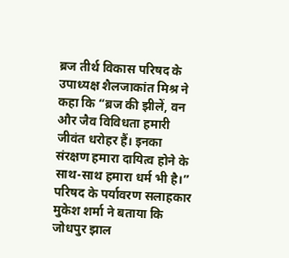ब्रज तीर्थ विकास परिषद के उपाध्यक्ष शैलजाकांत मिश्र ने कहा कि “ब्रज की झीलें, वन और जैव विविधता हमारी जीवंत धरोहर हैं। इनका संरक्षण हमारा दायित्व होने के साथ-साथ हमारा धर्म भी है।” परिषद के पर्यावरण सलाहकार मुकेश शर्मा ने बताया कि जोधपुर झाल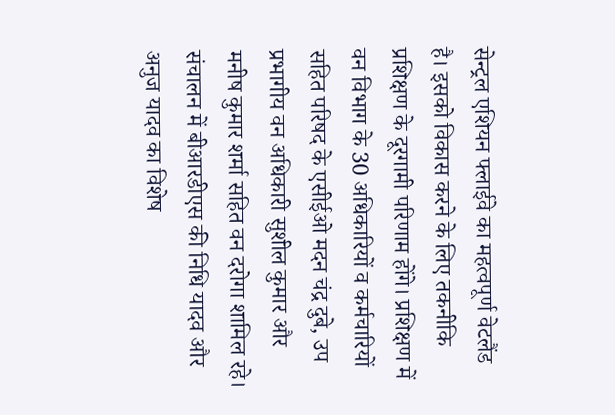सेन्ट्रल एशियन फ्लाईवे का महत्वपूर्ण वेटलैंड है। इसको विकास करने के लिए तकनीकि प्रशिक्षण के दूरगामी परिणाम होंगे। प्रशिक्षण में
वन विभाग के 30 अधिकारियों व कर्मचारियों सहित परिषद के एसीईओ मदन चंद्र दुबे, उप प्रभागीय वन अधिकारी सुशील कुमार और मनीष कुमार शर्मा सहित वन दरोगा शामिल रहे। संचालन में बीआरडीएस की निधि यादव और अनुज यादव का विशेष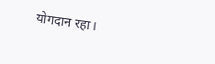योगदान रहा।